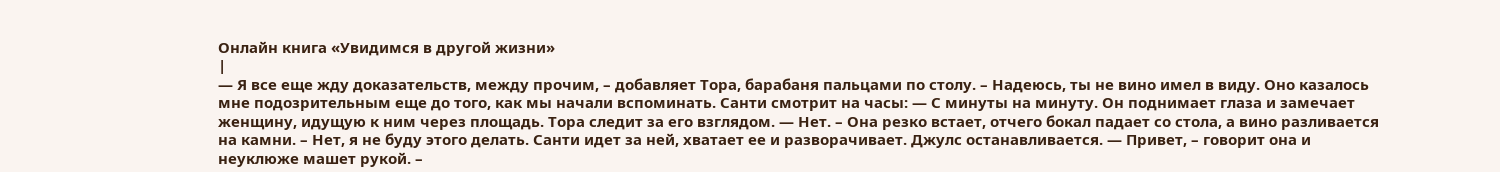Онлайн книга «Увидимся в другой жизни»
|
— Я все еще жду доказательств, между прочим, – добавляет Тора, барабаня пальцами по столу. – Надеюсь, ты не вино имел в виду. Оно казалось мне подозрительным еще до того, как мы начали вспоминать. Санти смотрит на часы: — С минуты на минуту. Он поднимает глаза и замечает женщину, идущую к ним через площадь. Тора следит за его взглядом. — Нет. – Она резко встает, отчего бокал падает со стола, а вино разливается на камни. – Нет, я не буду этого делать. Санти идет за ней, хватает ее и разворачивает. Джулс останавливается. — Привет, – говорит она и неуклюже машет рукой. –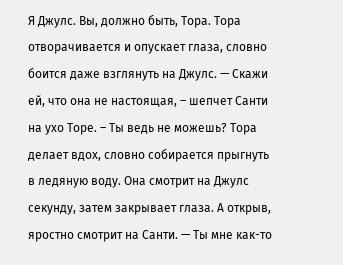Я Джулс. Вы, должно быть, Тора. Тора отворачивается и опускает глаза, словно боится даже взглянуть на Джулс. — Скажи ей, что она не настоящая, – шепчет Санти на ухо Торе. – Ты ведь не можешь? Тора делает вдох, словно собирается прыгнуть в ледяную воду. Она смотрит на Джулс секунду, затем закрывает глаза. А открыв, яростно смотрит на Санти. — Ты мне как-то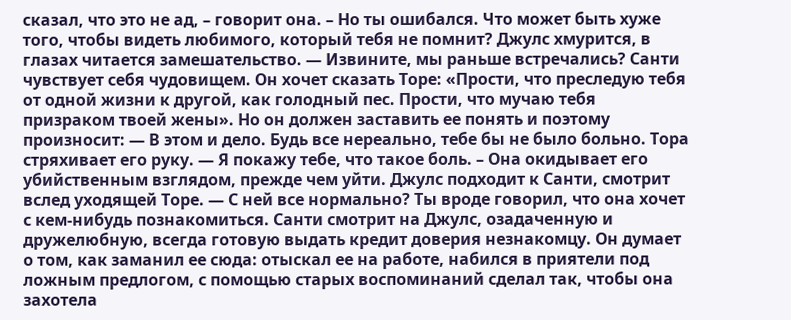сказал, что это не ад, – говорит она. – Но ты ошибался. Что может быть хуже того, чтобы видеть любимого, который тебя не помнит? Джулс хмурится, в глазах читается замешательство. — Извините, мы раньше встречались? Санти чувствует себя чудовищем. Он хочет сказать Торе: «Прости, что преследую тебя от одной жизни к другой, как голодный пес. Прости, что мучаю тебя призраком твоей жены». Но он должен заставить ее понять и поэтому произносит: — В этом и дело. Будь все нереально, тебе бы не было больно. Тора стряхивает его руку. — Я покажу тебе, что такое боль. – Она окидывает его убийственным взглядом, прежде чем уйти. Джулс подходит к Санти, смотрит вслед уходящей Торе. — С ней все нормально? Ты вроде говорил, что она хочет с кем-нибудь познакомиться. Санти смотрит на Джулс, озадаченную и дружелюбную, всегда готовую выдать кредит доверия незнакомцу. Он думает о том, как заманил ее сюда: отыскал ее на работе, набился в приятели под ложным предлогом, с помощью старых воспоминаний сделал так, чтобы она захотела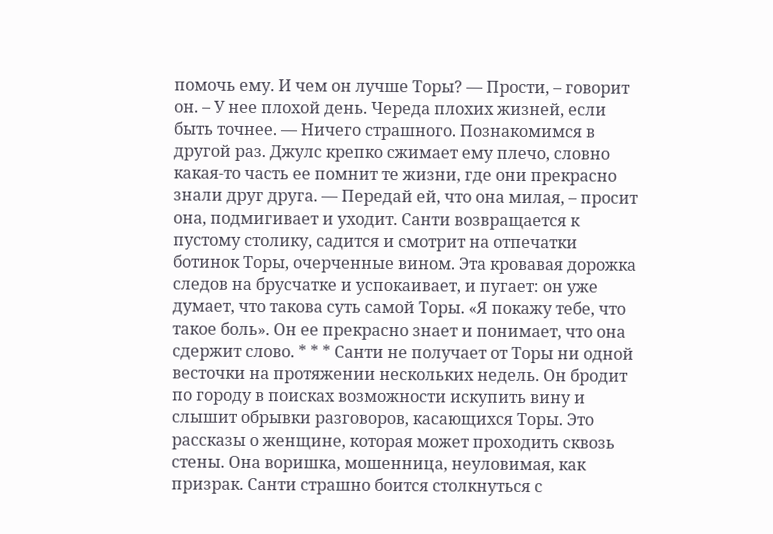помочь ему. И чем он лучше Торы? — Прости, – говорит он. – У нее плохой день. Череда плохих жизней, если быть точнее. — Ничего страшного. Познакомимся в другой раз. Джулс крепко сжимает ему плечо, словно какая-то часть ее помнит те жизни, где они прекрасно знали друг друга. — Передай ей, что она милая, – просит она, подмигивает и уходит. Санти возвращается к пустому столику, садится и смотрит на отпечатки ботинок Торы, очерченные вином. Эта кровавая дорожка следов на брусчатке и успокаивает, и пугает: он уже думает, что такова суть самой Торы. «Я покажу тебе, что такое боль». Он ее прекрасно знает и понимает, что она сдержит слово. * * * Санти не получает от Торы ни одной весточки на протяжении нескольких недель. Он бродит по городу в поисках возможности искупить вину и слышит обрывки разговоров, касающихся Торы. Это рассказы о женщине, которая может проходить сквозь стены. Она воришка, мошенница, неуловимая, как призрак. Санти страшно боится столкнуться с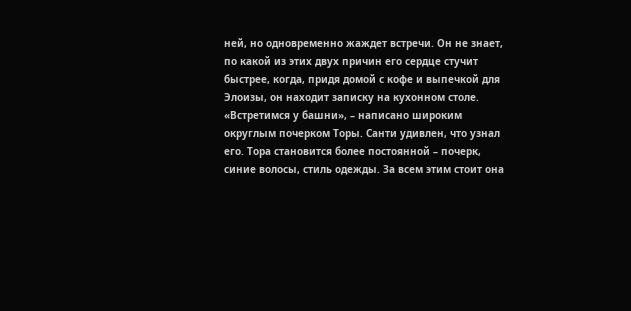ней, но одновременно жаждет встречи. Он не знает, по какой из этих двух причин его сердце стучит быстрее, когда, придя домой с кофе и выпечкой для Элоизы, он находит записку на кухонном столе. «Встретимся у башни», – написано широким округлым почерком Торы. Санти удивлен, что узнал его. Тора становится более постоянной – почерк, синие волосы, стиль одежды. За всем этим стоит она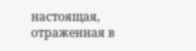настоящая, отраженная в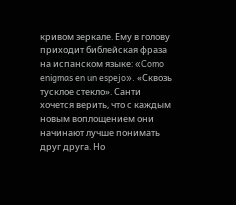кривом зеркале. Ему в голову приходит библейская фраза на испанском языке: «Como enigmas en un espejo». «Сквозь тусклое стекло». Санти хочется верить, что с каждым новым воплощением они начинают лучше понимать друг друга. Но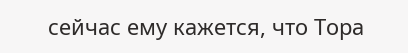сейчас ему кажется, что Тора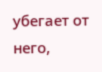убегает от него,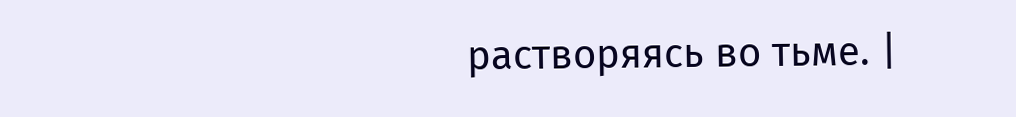растворяясь во тьме. |